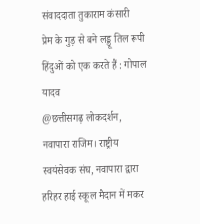संवाददाता तुकाराम कंसारी
प्रेम के गुड़ से बने लड्डू तिल रूपी हिंदुओं को एक करते हैं : गोपाल यादव
@छत्तीसगढ़ लोकदर्शन, नवापारा राजिम। राष्ट्रीय स्वयंसेवक संघ, नवापारा द्वारा हरिहर हाई स्कूल मैदान में मकर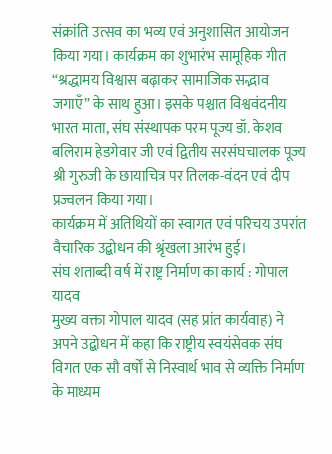संक्रांति उत्सव का भव्य एवं अनुशासित आयोजन किया गया। कार्यक्रम का शुभारंभ सामूहिक गीत “श्रद्धामय विश्वास बढ़ाकर सामाजिक सद्भाव जगाएँ” के साथ हुआ। इसके पश्चात विश्ववंदनीय भारत माता, संघ संस्थापक परम पूज्य डॉ. केशव बलिराम हेडगेवार जी एवं द्वितीय सरसंघचालक पूज्य श्री गुरुजी के छायाचित्र पर तिलक-वंदन एवं दीप प्रज्वलन किया गया।
कार्यक्रम में अतिथियों का स्वागत एवं परिचय उपरांत वैचारिक उद्बोधन की श्रृंखला आरंभ हुई।
संघ शताब्दी वर्ष में राष्ट्र निर्माण का कार्य : गोपाल यादव
मुख्य वक्ता गोपाल यादव (सह प्रांत कार्यवाह) ने अपने उद्बोधन में कहा कि राष्ट्रीय स्वयंसेवक संघ विगत एक सौ वर्षों से निस्वार्थ भाव से व्यक्ति निर्माण के माध्यम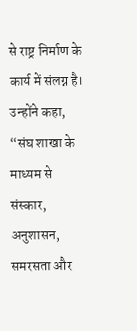से राष्ट्र निर्माण के कार्य में संलग्न है।
उन्होंने कहा, “संघ शाखा के माध्यम से संस्कार, अनुशासन, समरसता और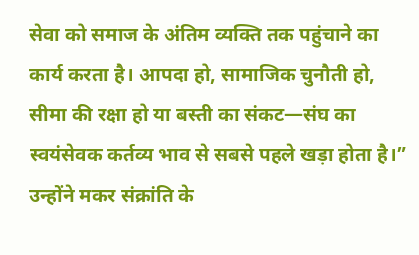सेवा को समाज के अंतिम व्यक्ति तक पहुंचाने का कार्य करता है। आपदा हो, सामाजिक चुनौती हो, सीमा की रक्षा हो या बस्ती का संकट—संघ का स्वयंसेवक कर्तव्य भाव से सबसे पहले खड़ा होता है।”
उन्होंने मकर संक्रांति के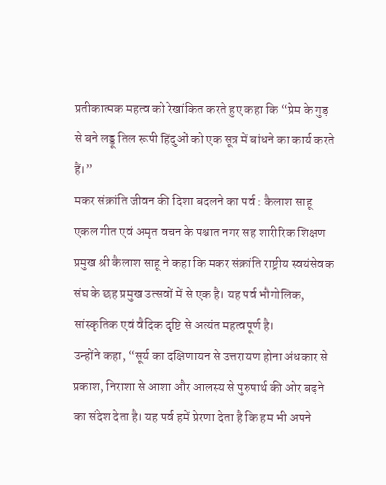प्रतीकात्मक महत्व को रेखांकित करते हुए कहा कि “प्रेम के गुड़ से बने लड्डू तिल रूपी हिंदुओं को एक सूत्र में बांधने का कार्य करते हैं।”
मकर संक्रांति जीवन की दिशा बदलने का पर्व : कैलाश साहू
एकल गीत एवं अमृत वचन के पश्चात नगर सह शारीरिक शिक्षण प्रमुख श्री कैलाश साहू ने कहा कि मकर संक्रांति राष्ट्रीय स्वयंसेवक संघ के छह प्रमुख उत्सवों में से एक है। यह पर्व भौगोलिक, सांस्कृतिक एवं वैदिक दृष्टि से अत्यंत महत्वपूर्ण है।
उन्होंने कहा, “सूर्य का दक्षिणायन से उत्तरायण होना अंधकार से प्रकाश, निराशा से आशा और आलस्य से पुरुषार्थ की ओर बढ़ने का संदेश देता है। यह पर्व हमें प्रेरणा देता है कि हम भी अपने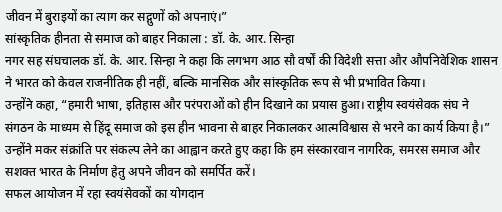जीवन में बुराइयों का त्याग कर सद्गुणों को अपनाएं।”
सांस्कृतिक हीनता से समाज को बाहर निकाला : डॉ. के. आर. सिन्हा
नगर सह संघचालक डॉ. के. आर. सिन्हा ने कहा कि लगभग आठ सौ वर्षों की विदेशी सत्ता और औपनिवेशिक शासन ने भारत को केवल राजनीतिक ही नहीं, बल्कि मानसिक और सांस्कृतिक रूप से भी प्रभावित किया।
उन्होंने कहा, “हमारी भाषा, इतिहास और परंपराओं को हीन दिखाने का प्रयास हुआ। राष्ट्रीय स्वयंसेवक संघ ने संगठन के माध्यम से हिंदू समाज को इस हीन भावना से बाहर निकालकर आत्मविश्वास से भरने का कार्य किया है।”
उन्होंने मकर संक्रांति पर संकल्प लेने का आह्वान करते हुए कहा कि हम संस्कारवान नागरिक, समरस समाज और सशक्त भारत के निर्माण हेतु अपने जीवन को समर्पित करें।
सफल आयोजन में रहा स्वयंसेवकों का योगदान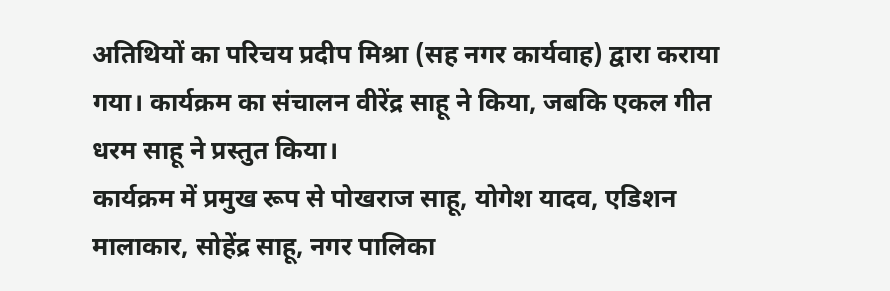अतिथियों का परिचय प्रदीप मिश्रा (सह नगर कार्यवाह) द्वारा कराया गया। कार्यक्रम का संचालन वीरेंद्र साहू ने किया, जबकि एकल गीत धरम साहू ने प्रस्तुत किया।
कार्यक्रम में प्रमुख रूप से पोखराज साहू, योगेश यादव, एडिशन मालाकार, सोहेंद्र साहू, नगर पालिका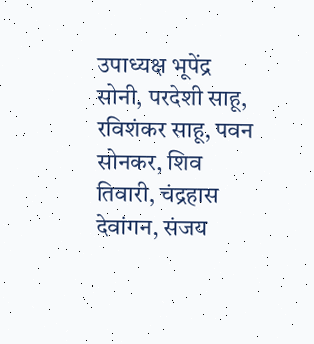उपाध्यक्ष भूपेंद्र सोनी, परदेशी साहू, रविशंकर साहू, पवन सोनकर, शिव तिवारी, चंद्रहास देवांगन, संजय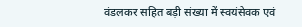वंडलकर सहित बड़ी संख्या में स्वयंसेवक एवं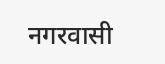नगरवासी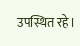उपस्थित रहे।